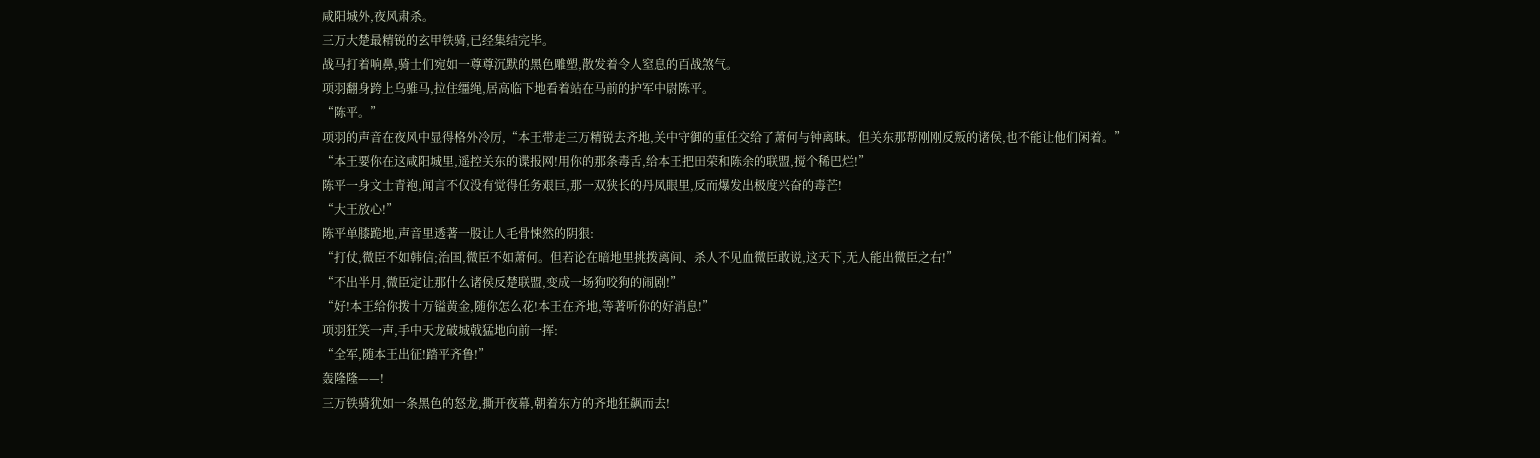咸阳城外,夜风肃杀。
三万大楚最精锐的玄甲铁骑,已经集结完毕。
战马打着响鼻,骑士们宛如一尊尊沉默的黑色雕塑,散发着令人窒息的百战煞气。
项羽翻身跨上乌骓马,拉住缰绳,居高临下地看着站在马前的护军中尉陈平。
“陈平。”
项羽的声音在夜风中显得格外冷厉,“本王带走三万精锐去齐地,关中守御的重任交给了萧何与钟离眜。但关东那帮刚刚反叛的诸侯,也不能让他们闲着。”
“本王要你在这咸阳城里,遥控关东的谍报网!用你的那条毒舌,给本王把田荣和陈余的联盟,搅个稀巴烂!”
陈平一身文士青袍,闻言不仅没有觉得任务艰巨,那一双狭长的丹凤眼里,反而爆发出极度兴奋的毒芒!
“大王放心!”
陈平单膝跪地,声音里透著一股让人毛骨悚然的阴狠:
“打仗,微臣不如韩信;治国,微臣不如萧何。但若论在暗地里挑拨离间、杀人不见血微臣敢说,这天下,无人能出微臣之右!”
“不出半月,微臣定让那什么诸侯反楚联盟,变成一场狗咬狗的闹剧!”
“好!本王给你拨十万镒黄金,随你怎么花!本王在齐地,等著听你的好消息!”
项羽狂笑一声,手中天龙破城戟猛地向前一挥:
“全军,随本王出征!踏平齐鲁!”
轰隆隆——!
三万铁骑犹如一条黑色的怒龙,撕开夜幕,朝着东方的齐地狂飙而去!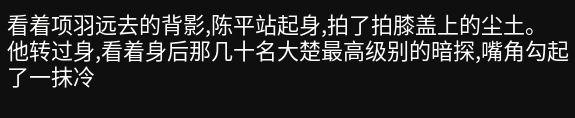看着项羽远去的背影,陈平站起身,拍了拍膝盖上的尘土。
他转过身,看着身后那几十名大楚最高级别的暗探,嘴角勾起了一抹冷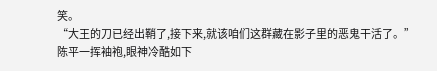笑。
“大王的刀已经出鞘了,接下来,就该咱们这群藏在影子里的恶鬼干活了。”
陈平一挥袖袍,眼神冷酷如下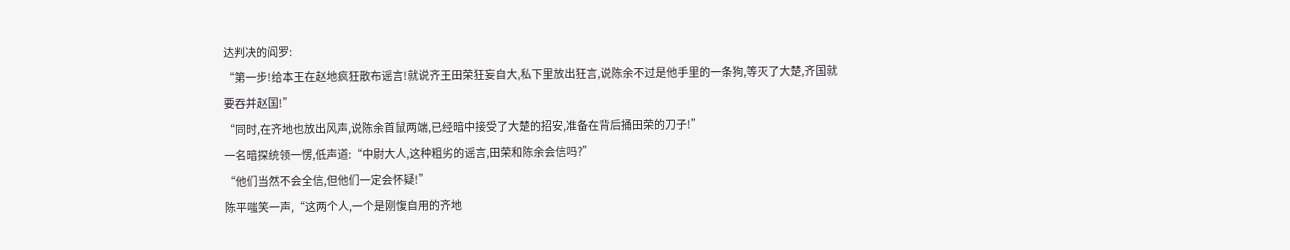达判决的阎罗:
“第一步!给本王在赵地疯狂散布谣言!就说齐王田荣狂妄自大,私下里放出狂言,说陈余不过是他手里的一条狗,等灭了大楚,齐国就要吞并赵国!”
“同时,在齐地也放出风声,说陈余首鼠两端,已经暗中接受了大楚的招安,准备在背后捅田荣的刀子!”
一名暗探统领一愣,低声道:“中尉大人,这种粗劣的谣言,田荣和陈余会信吗?”
“他们当然不会全信,但他们一定会怀疑!”
陈平嗤笑一声,“这两个人,一个是刚愎自用的齐地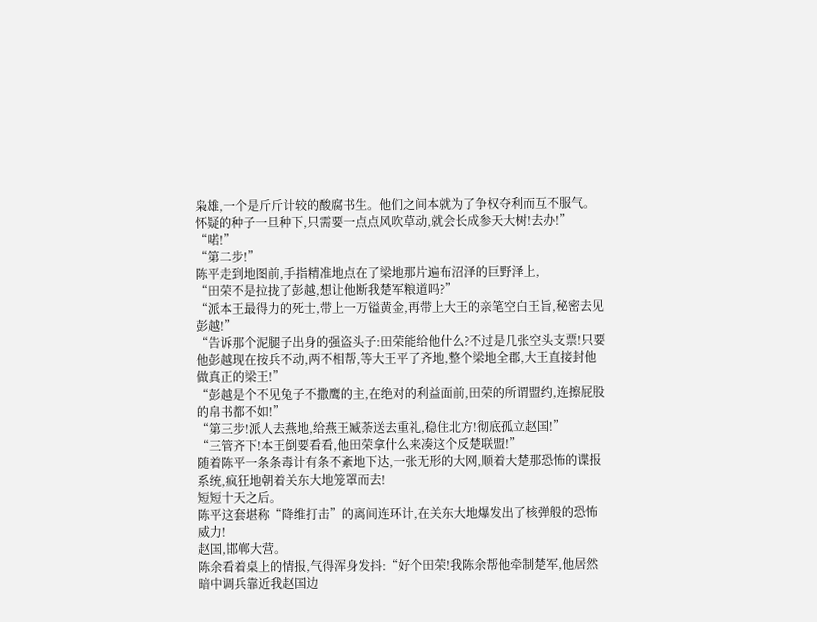枭雄,一个是斤斤计较的酸腐书生。他们之间本就为了争权夺利而互不服气。怀疑的种子一旦种下,只需要一点点风吹草动,就会长成参天大树!去办!”
“喏!”
“第二步!”
陈平走到地图前,手指精准地点在了梁地那片遍布沼泽的巨野泽上,
“田荣不是拉拢了彭越,想让他断我楚军粮道吗?”
“派本王最得力的死士,带上一万镒黄金,再带上大王的亲笔空白王旨,秘密去见彭越!”
“告诉那个泥腿子出身的强盗头子:田荣能给他什么?不过是几张空头支票!只要他彭越现在按兵不动,两不相帮,等大王平了齐地,整个梁地全郡,大王直接封他做真正的梁王!”
“彭越是个不见兔子不撒鹰的主,在绝对的利益面前,田荣的所谓盟约,连擦屁股的帛书都不如!”
“第三步!派人去燕地,给燕王臧荼送去重礼,稳住北方!彻底孤立赵国!”
“三管齐下!本王倒要看看,他田荣拿什么来凑这个反楚联盟!”
随着陈平一条条毒计有条不紊地下达,一张无形的大网,顺着大楚那恐怖的谍报系统,疯狂地朝着关东大地笼罩而去!
短短十天之后。
陈平这套堪称“降维打击”的离间连环计,在关东大地爆发出了核弹般的恐怖威力!
赵国,邯郸大营。
陈余看着桌上的情报,气得浑身发抖:“好个田荣!我陈余帮他牵制楚军,他居然暗中调兵靠近我赵国边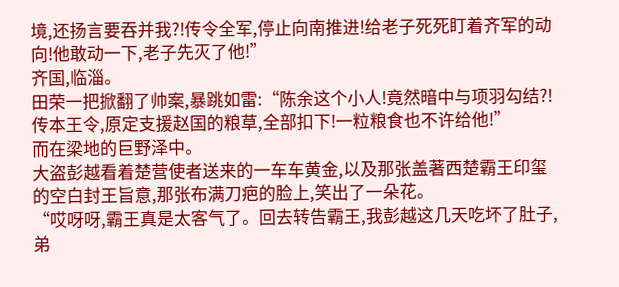境,还扬言要吞并我?!传令全军,停止向南推进!给老子死死盯着齐军的动向!他敢动一下,老子先灭了他!”
齐国,临淄。
田荣一把掀翻了帅案,暴跳如雷:“陈余这个小人!竟然暗中与项羽勾结?!传本王令,原定支援赵国的粮草,全部扣下!一粒粮食也不许给他!”
而在梁地的巨野泽中。
大盗彭越看着楚营使者送来的一车车黄金,以及那张盖著西楚霸王印玺的空白封王旨意,那张布满刀疤的脸上,笑出了一朵花。
“哎呀呀,霸王真是太客气了。回去转告霸王,我彭越这几天吃坏了肚子,弟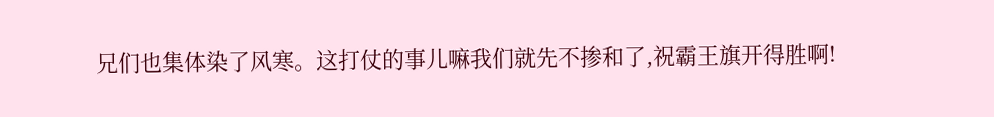兄们也集体染了风寒。这打仗的事儿嘛我们就先不掺和了,祝霸王旗开得胜啊!